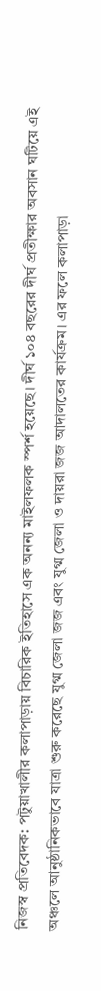নিজস্ব প্রতিবেদক: পটুয়াখালীর কলাপাড়ায় বিচারিক ইতিহাসে এক অনন্য মাইলফলক স্পর্শ হয়েছে। দীর্ঘ ১০৪ বছরের দীর্ঘ প্রতীক্ষার অবসান ঘটিয়ে এই অঞ্চলে আনুষ্ঠানিকভাবে যাত্রা শুরু করেছে যুগ্ম জেলা জজ এবং যুগ্ম জেলা ও দায়রা জজ আদালতের কার্যক্রম। এর ফলে কলাপাড়া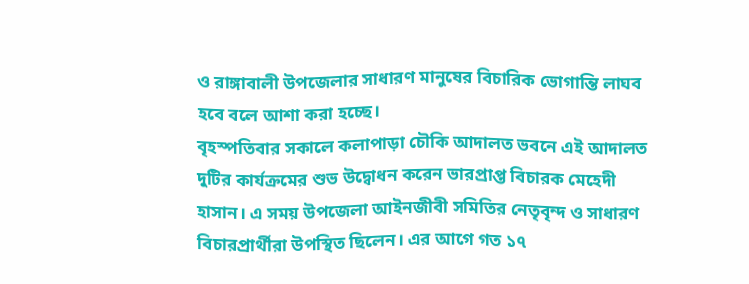ও রাঙ্গাবালী উপজেলার সাধারণ মানুষের বিচারিক ভোগান্তি লাঘব হবে বলে আশা করা হচ্ছে।
বৃহস্পতিবার সকালে কলাপাড়া চৌকি আদালত ভবনে এই আদালত দুটির কার্যক্রমের শুভ উদ্বোধন করেন ভারপ্রাপ্ত বিচারক মেহেদী হাসান। এ সময় উপজেলা আইনজীবী সমিতির নেতৃবৃন্দ ও সাধারণ বিচারপ্রার্থীরা উপস্থিত ছিলেন। এর আগে গত ১৭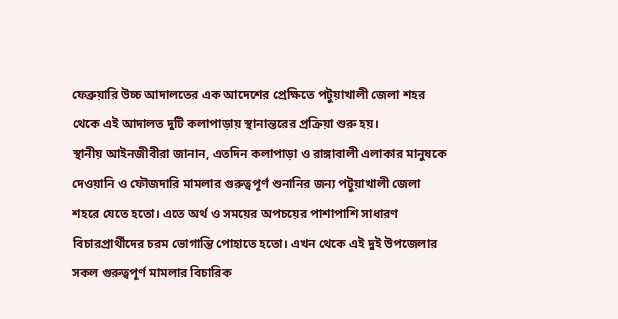ফেব্রুয়ারি উচ্চ আদালতের এক আদেশের প্রেক্ষিতে পটুয়াখালী জেলা শহর থেকে এই আদালত দুটি কলাপাড়ায় স্থানান্তরের প্রক্রিয়া শুরু হয়।
স্থানীয় আইনজীবীরা জানান, এতদিন কলাপাড়া ও রাঙ্গাবালী এলাকার মানুষকে দেওয়ানি ও ফৌজদারি মামলার গুরুত্বপূর্ণ শুনানির জন্য পটুয়াখালী জেলা শহরে যেতে হতো। এতে অর্থ ও সময়ের অপচয়ের পাশাপাশি সাধারণ বিচারপ্রার্থীদের চরম ভোগান্তি পোহাতে হতো। এখন থেকে এই দুই উপজেলার সকল গুরুত্বপূর্ণ মামলার বিচারিক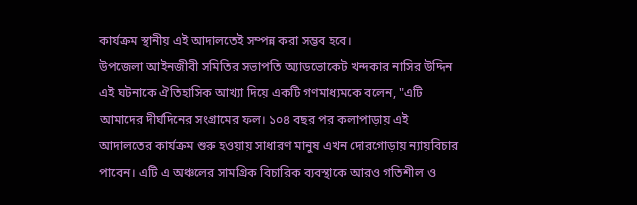কার্যক্রম স্থানীয় এই আদালতেই সম্পন্ন করা সম্ভব হবে।
উপজেলা আইনজীবী সমিতির সভাপতি অ্যাডভোকেট খন্দকার নাসির উদ্দিন এই ঘটনাকে ঐতিহাসিক আখ্যা দিয়ে একটি গণমাধ্যমকে বলেন, "এটি আমাদের দীর্ঘদিনের সংগ্রামের ফল। ১০৪ বছর পর কলাপাড়ায় এই আদালতের কার্যক্রম শুরু হওয়ায় সাধারণ মানুষ এখন দোরগোড়ায় ন্যায়বিচার পাবেন। এটি এ অঞ্চলের সামগ্রিক বিচারিক ব্যবস্থাকে আরও গতিশীল ও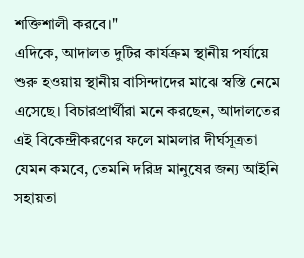শক্তিশালী করবে।"
এদিকে, আদালত দুটির কার্যক্রম স্থানীয় পর্যায়ে শুরু হওয়ায় স্থানীয় বাসিন্দাদের মাঝে স্বস্তি নেমে এসেছে। বিচারপ্রার্থীরা মনে করছেন, আদালতের এই বিকেন্দ্রীকরণের ফলে মামলার দীর্ঘসূত্রতা যেমন কমবে, তেমনি দরিদ্র মানুষের জন্য আইনি সহায়তা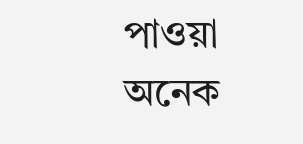পাওয়া অনেক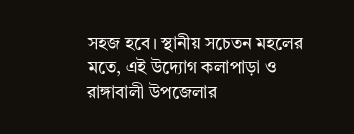সহজ হবে। স্থানীয় সচেতন মহলের মতে, এই উদ্যোগ কলাপাড়া ও রাঙ্গাবালী উপজেলার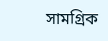সামগ্রিক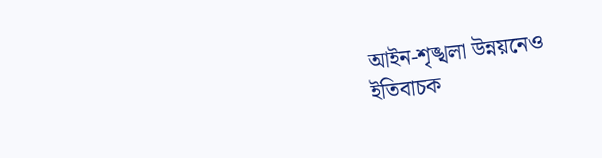আইন-শৃঙ্খলা উন্নয়নেও ইতিবাচক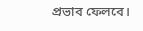প্রভাব ফেলবে।